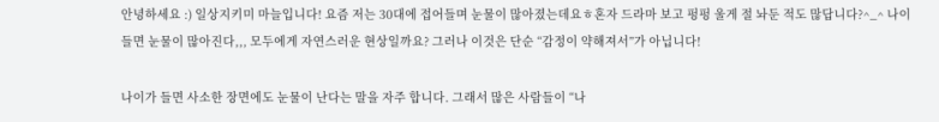안녕하세요 :) 일상지키미 마늘입니다! 요즘 저는 30대에 접어들며 눈물이 많아졌는데요ㅎ혼자 드라마 보고 펑펑 울게 절 놔둔 적도 많답니다?^_^ 나이들면 눈물이 많아진다,,, 모두에게 자연스러운 현상일까요? 그러나 이것은 단순 “감정이 약해져서”가 아닙니다!

나이가 들면 사소한 장면에도 눈물이 난다는 말을 자주 합니다. 그래서 많은 사람들이 “나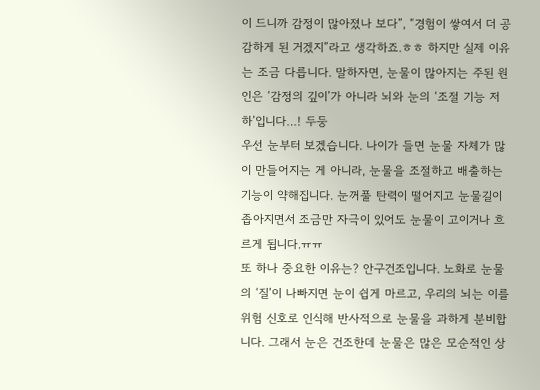이 드니까 감정이 많아졌나 보다”, “경험이 쌓여서 더 공감하게 된 거겠지”라고 생각하죠.ㅎㅎ 하지만 실제 이유는 조금 다릅니다. 말하자면, 눈물이 많아지는 주된 원인은 ‘감정의 깊이’가 아니라 뇌와 눈의 ‘조절 기능 저하’입니다…! 두둥
우선 눈부터 보겠습니다. 나이가 들면 눈물 자체가 많이 만들어지는 게 아니라, 눈물을 조절하고 배출하는 기능이 약해집니다. 눈꺼풀 탄력이 떨어지고 눈물길이 좁아지면서 조금만 자극이 있어도 눈물이 고이거나 흐르게 됩니다.ㅠㅠ
또 하나 중요한 이유는? 안구건조입니다. 노화로 눈물의 ‘질’이 나빠지면 눈이 쉽게 마르고, 우리의 뇌는 이를 위험 신호로 인식해 반사적으로 눈물을 과하게 분비합니다. 그래서 눈은 건조한데 눈물은 많은 모순적인 상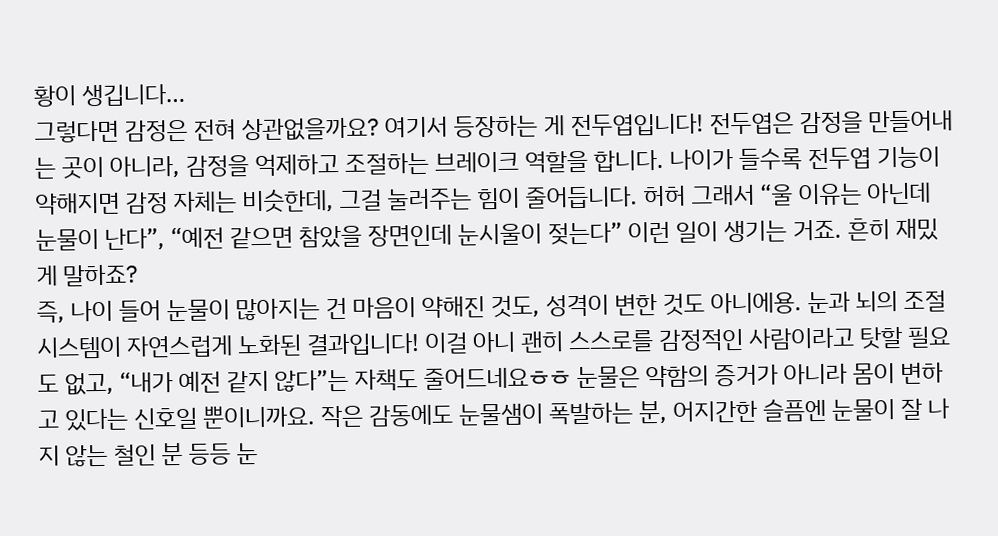황이 생깁니다…
그렇다면 감정은 전혀 상관없을까요? 여기서 등장하는 게 전두엽입니다! 전두엽은 감정을 만들어내는 곳이 아니라, 감정을 억제하고 조절하는 브레이크 역할을 합니다. 나이가 들수록 전두엽 기능이 약해지면 감정 자체는 비슷한데, 그걸 눌러주는 힘이 줄어듭니다. 허허 그래서 “울 이유는 아닌데 눈물이 난다”, “예전 같으면 참았을 장면인데 눈시울이 젖는다” 이런 일이 생기는 거죠. 흔히 재밌게 말하죠?
즉, 나이 들어 눈물이 많아지는 건 마음이 약해진 것도, 성격이 변한 것도 아니에용. 눈과 뇌의 조절 시스템이 자연스럽게 노화된 결과입니다! 이걸 아니 괜히 스스로를 감정적인 사람이라고 탓할 필요도 없고, “내가 예전 같지 않다”는 자책도 줄어드네요ㅎㅎ 눈물은 약함의 증거가 아니라 몸이 변하고 있다는 신호일 뿐이니까요. 작은 감동에도 눈물샘이 폭발하는 분, 어지간한 슬픔엔 눈물이 잘 나지 않는 철인 분 등등 눈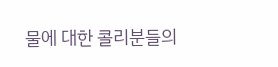물에 대한 콜리분들의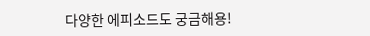다양한 에피소드도 궁금해용!